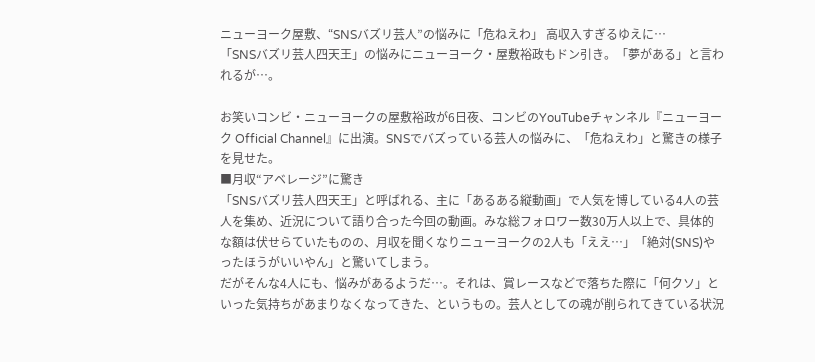ニューヨーク屋敷、“SNSバズリ芸人”の悩みに「危ねえわ」 高収入すぎるゆえに…
「SNSバズリ芸人四天王」の悩みにニューヨーク・屋敷裕政もドン引き。「夢がある」と言われるが…。

お笑いコンビ・ニューヨークの屋敷裕政が6日夜、コンビのYouTubeチャンネル『ニューヨーク Official Channel』に出演。SNSでバズっている芸人の悩みに、「危ねえわ」と驚きの様子を見せた。
■月収“アベレージ”に驚き
「SNSバズリ芸人四天王」と呼ばれる、主に「あるある縦動画」で人気を博している4人の芸人を集め、近況について語り合った今回の動画。みな総フォロワー数30万人以上で、具体的な額は伏せらていたものの、月収を聞くなりニューヨークの2人も「ええ…」「絶対(SNS)やったほうがいいやん」と驚いてしまう。
だがそんな4人にも、悩みがあるようだ…。それは、賞レースなどで落ちた際に「何クソ」といった気持ちがあまりなくなってきた、というもの。芸人としての魂が削られてきている状況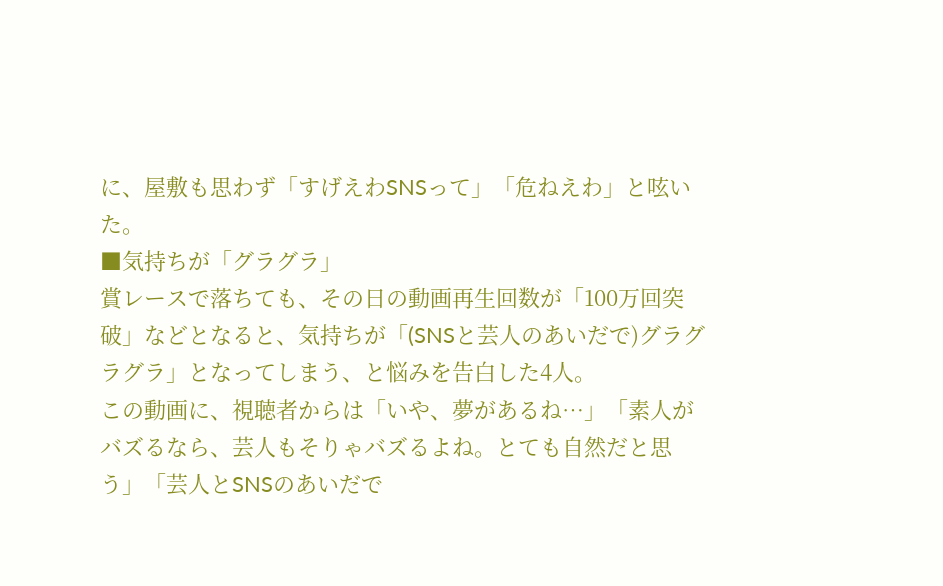に、屋敷も思わず「すげえわSNSって」「危ねえわ」と呟いた。
■気持ちが「グラグラ」
賞レースで落ちても、その日の動画再生回数が「100万回突破」などとなると、気持ちが「(SNSと芸人のあいだで)グラグラグラ」となってしまう、と悩みを告白した4人。
この動画に、視聴者からは「いや、夢があるね…」「素人がバズるなら、芸人もそりゃバズるよね。とても自然だと思う」「芸人とSNSのあいだで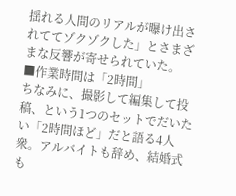揺れる人間のリアルが曝け出されててゾクゾクした」とさまざまな反響が寄せられていた。
■作業時間は「2時間」
ちなみに、撮影して編集して投稿、という1つのセットでだいたい「2時間ほど」だと語る4人衆。アルバイトも辞め、結婚式も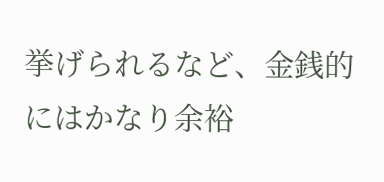挙げられるなど、金銭的にはかなり余裕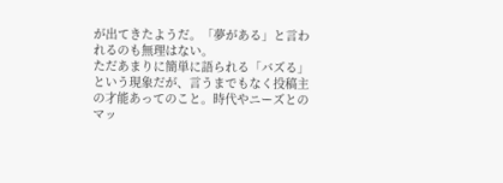が出てきたようだ。「夢がある」と言われるのも無理はない。
ただあまりに簡単に語られる「バズる」という現象だが、言うまでもなく投稿主の才能あってのこと。時代やニーズとのマッ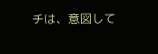チは、意図して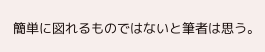簡単に図れるものではないと筆者は思う。